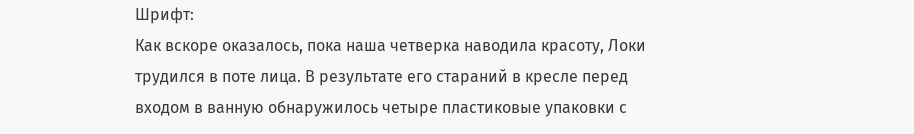Шрифт:
Как вскоре оказалось, пока наша четверка наводила красоту, Локи трудился в поте лица. В результате его стараний в кресле перед входом в ванную обнаружилось четыре пластиковые упаковки с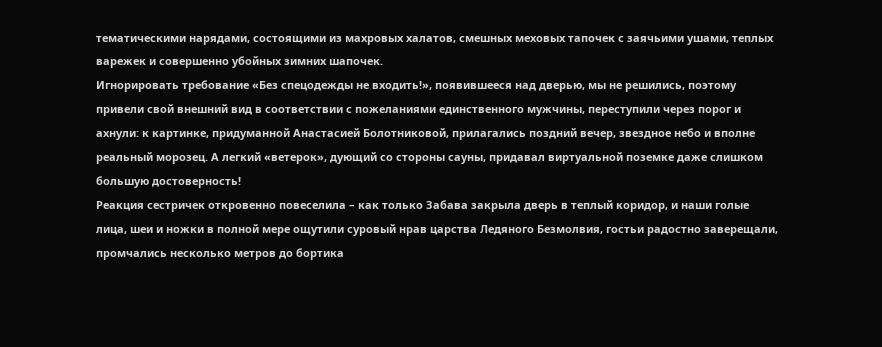тематическими нарядами, состоящими из махровых халатов, смешных меховых тапочек с заячьими ушами, теплых варежек и совершенно убойных зимних шапочек.
Игнорировать требование «Без спецодежды не входить!», появившееся над дверью, мы не решились, поэтому привели свой внешний вид в соответствии с пожеланиями единственного мужчины, переступили через порог и ахнули: к картинке, придуманной Анастасией Болотниковой, прилагались поздний вечер, звездное небо и вполне реальный морозец. А легкий «ветерок», дующий со стороны сауны, придавал виртуальной поземке даже слишком большую достоверность!
Реакция сестричек откровенно повеселила – как только Забава закрыла дверь в теплый коридор, и наши голые лица, шеи и ножки в полной мере ощутили суровый нрав царства Ледяного Безмолвия, гостьи радостно заверещали, промчались несколько метров до бортика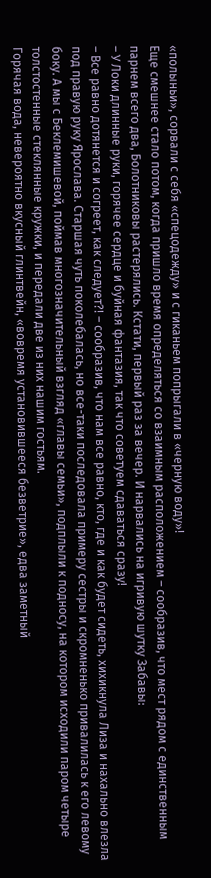«полыньи», сорвали с себя «спецодежду» и с гиканьем попрыгали в «черную воду»!
Еще смешнее стало потом, когда пришло время определяться со взаимным расположением – сообразив, что мест рядом с единственным парнем всего два, Болотниковы растерялись. Кстати, первый раз за вечер. И нарвались на игривую шутку Забавы:
– У Локи длинные руки, горячее сердце и буйная фантазия, так что советуем сдаваться сразу!
– Все равно дотянется и согреет, как следует?! – сообразив, что нам все равно, кто, где и как будет сидеть, хихикнула Лиза и нахально влезла под правую руку Ярослава. Старшая чуть поколебалась, но все-таки последовала примеру сестры и скромненько привалилась к его левому боку. А мы с Беклемишевой, поймав многозначительный взгляд «главы семьи», подплыли к подносу, на котором исходили паром четыре толстостенные стеклянные кружки, и передали две из них нашим гостьям.
Горячая вода, невероятно вкусный глинтвейн, «вовремя установившееся безветрие», едва заметный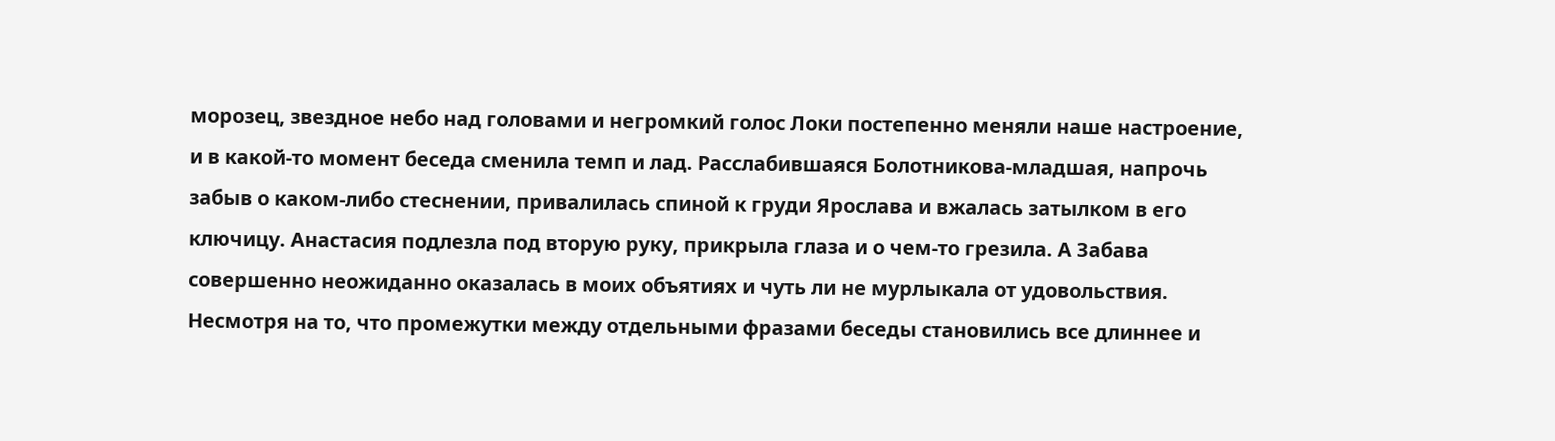морозец, звездное небо над головами и негромкий голос Локи постепенно меняли наше настроение, и в какой-то момент беседа сменила темп и лад. Расслабившаяся Болотникова-младшая, напрочь забыв о каком-либо стеснении, привалилась спиной к груди Ярослава и вжалась затылком в его ключицу. Анастасия подлезла под вторую руку, прикрыла глаза и о чем-то грезила. А Забава совершенно неожиданно оказалась в моих объятиях и чуть ли не мурлыкала от удовольствия.
Несмотря на то, что промежутки между отдельными фразами беседы становились все длиннее и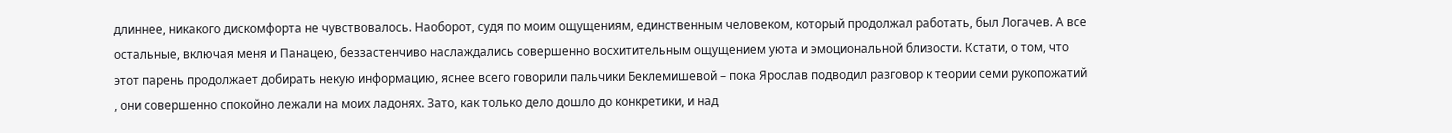длиннее, никакого дискомфорта не чувствовалось. Наоборот, судя по моим ощущениям, единственным человеком, который продолжал работать, был Логачев. А все остальные, включая меня и Панацею, беззастенчиво наслаждались совершенно восхитительным ощущением уюта и эмоциональной близости. Кстати, о том, что этот парень продолжает добирать некую информацию, яснее всего говорили пальчики Беклемишевой – пока Ярослав подводил разговор к теории семи рукопожатий , они совершенно спокойно лежали на моих ладонях. Зато, как только дело дошло до конкретики, и над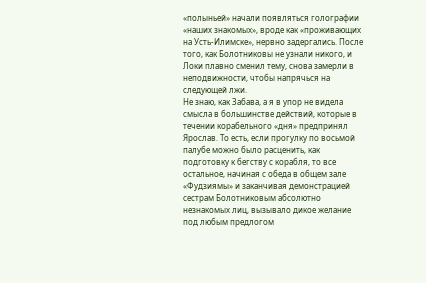«полыньей» начали появляться голографии «наших знакомых», вроде как «проживающих на Усть-Илимске», нервно задергались. После того, как Болотниковы не узнали никого, и Локи плавно сменил тему, снова замерли в неподвижности, чтобы напрячься на следующей лжи.
Не знаю, как Забава, а я в упор не видела смысла в большинстве действий, которые в течении корабельного «дня» предпринял Ярослав. То есть, если прогулку по восьмой палубе можно было расценить, как подготовку к бегству с корабля, то все остальное, начиная с обеда в общем зале «Фудзиямы» и заканчивая демонстрацией сестрам Болотниковым абсолютно незнакомых лиц, вызывало дикое желание под любым предлогом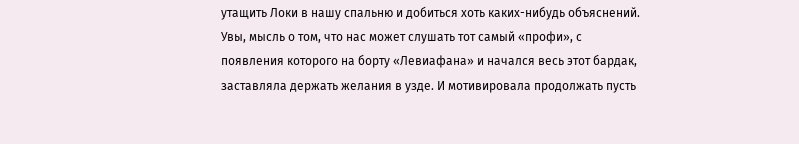утащить Локи в нашу спальню и добиться хоть каких-нибудь объяснений. Увы, мысль о том, что нас может слушать тот самый «профи», с появления которого на борту «Левиафана» и начался весь этот бардак, заставляла держать желания в узде. И мотивировала продолжать пусть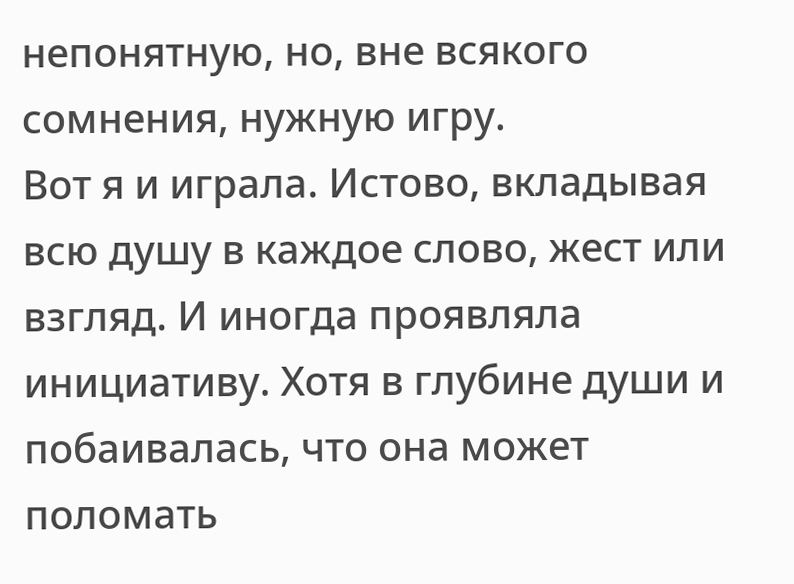непонятную, но, вне всякого сомнения, нужную игру.
Вот я и играла. Истово, вкладывая всю душу в каждое слово, жест или взгляд. И иногда проявляла инициативу. Хотя в глубине души и побаивалась, что она может поломать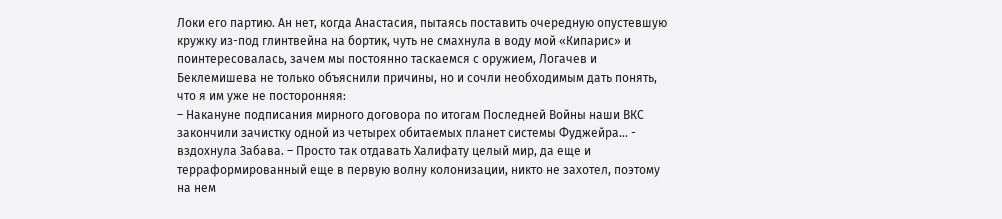Локи его партию. Ан нет, когда Анастасия, пытаясь поставить очередную опустевшую кружку из-под глинтвейна на бортик, чуть не смахнула в воду мой «Кипарис» и поинтересовалась, зачем мы постоянно таскаемся с оружием, Логачев и Беклемишева не только объяснили причины, но и сочли необходимым дать понять, что я им уже не посторонняя:
– Накануне подписания мирного договора по итогам Последней Войны наши ВКС закончили зачистку одной из четырех обитаемых планет системы Фуджейра… - вздохнула Забава. – Просто так отдавать Халифату целый мир, да еще и терраформированный еще в первую волну колонизации, никто не захотел, поэтому на нем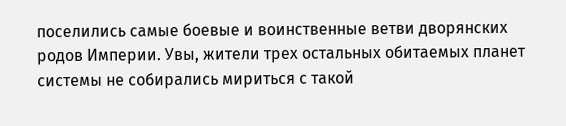поселились самые боевые и воинственные ветви дворянских родов Империи. Увы, жители трех остальных обитаемых планет системы не собирались мириться с такой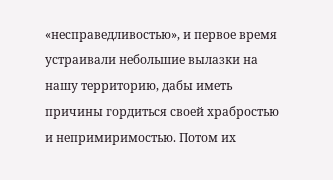«несправедливостью», и первое время устраивали небольшие вылазки на нашу территорию, дабы иметь причины гордиться своей храбростью и непримиримостью. Потом их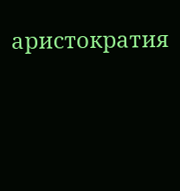аристократия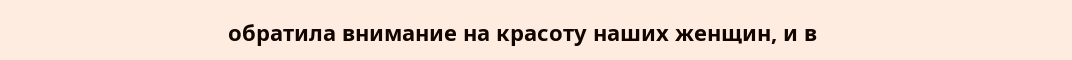обратила внимание на красоту наших женщин, и в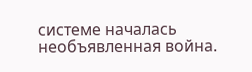системе началась необъявленная война.